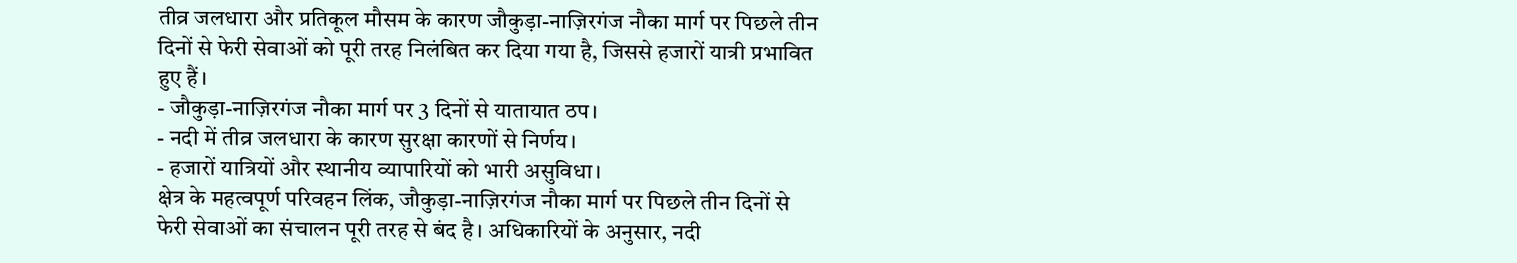तीव्र जलधारा और प्रतिकूल मौसम के कारण जौकुड़ा-नाज़िरगंज नौका मार्ग पर पिछले तीन दिनों से फेरी सेवाओं को पूरी तरह निलंबित कर दिया गया है, जिससे हजारों यात्री प्रभावित हुए हैं।
- जौकुड़ा-नाज़िरगंज नौका मार्ग पर 3 दिनों से यातायात ठप।
- नदी में तीव्र जलधारा के कारण सुरक्षा कारणों से निर्णय।
- हजारों यात्रियों और स्थानीय व्यापारियों को भारी असुविधा।
क्षेत्र के महत्वपूर्ण परिवहन लिंक, जौकुड़ा-नाज़िरगंज नौका मार्ग पर पिछले तीन दिनों से फेरी सेवाओं का संचालन पूरी तरह से बंद है। अधिकारियों के अनुसार, नदी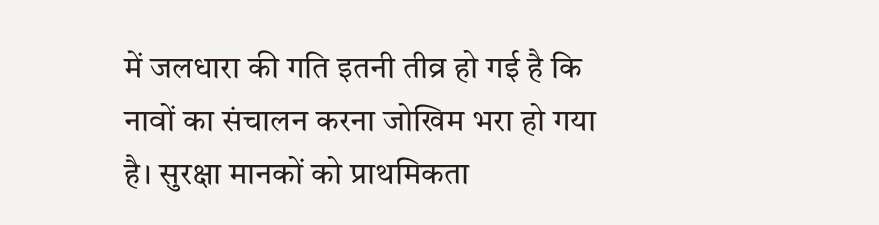में जलधारा की गति इतनी तीव्र हो गई है कि नावों का संचालन करना जोखिम भरा हो गया है। सुरक्षा मानकों को प्राथमिकता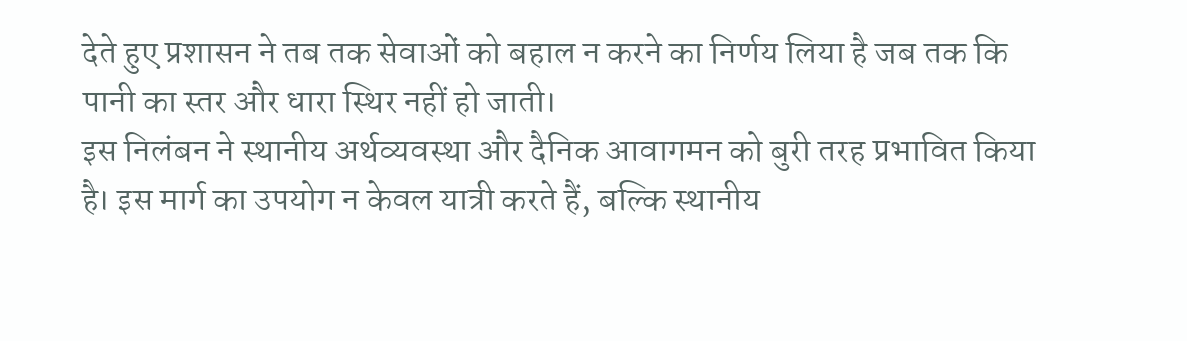देते हुए प्रशासन ने तब तक सेवाओं को बहाल न करने का निर्णय लिया है जब तक कि पानी का स्तर और धारा स्थिर नहीं हो जाती।
इस निलंबन ने स्थानीय अर्थव्यवस्था और दैनिक आवागमन को बुरी तरह प्रभावित किया है। इस मार्ग का उपयोग न केवल यात्री करते हैं, बल्कि स्थानीय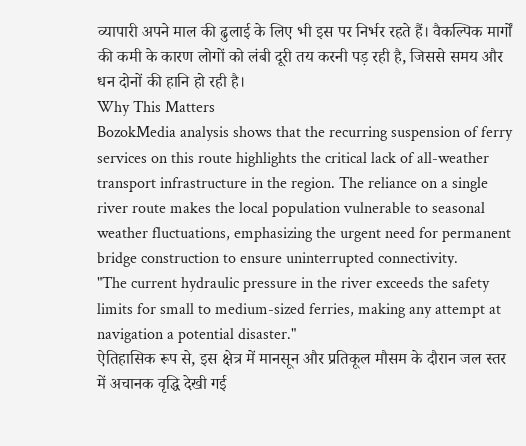व्यापारी अपने माल की ढुलाई के लिए भी इस पर निर्भर रहते हैं। वैकल्पिक मार्गों की कमी के कारण लोगों को लंबी दूरी तय करनी पड़ रही है, जिससे समय और धन दोनों की हानि हो रही है।
Why This Matters
BozokMedia analysis shows that the recurring suspension of ferry services on this route highlights the critical lack of all-weather transport infrastructure in the region. The reliance on a single river route makes the local population vulnerable to seasonal weather fluctuations, emphasizing the urgent need for permanent bridge construction to ensure uninterrupted connectivity.
"The current hydraulic pressure in the river exceeds the safety limits for small to medium-sized ferries, making any attempt at navigation a potential disaster."
ऐतिहासिक रूप से, इस क्षेत्र में मानसून और प्रतिकूल मौसम के दौरान जल स्तर में अचानक वृद्धि देखी गई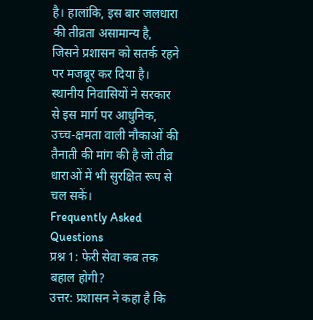है। हालांकि, इस बार जलधारा की तीव्रता असामान्य है, जिसने प्रशासन को सतर्क रहने पर मजबूर कर दिया है। स्थानीय निवासियों ने सरकार से इस मार्ग पर आधुनिक, उच्च-क्षमता वाली नौकाओं की तैनाती की मांग की है जो तीव्र धाराओं में भी सुरक्षित रूप से चल सकें।
Frequently Asked Questions
प्रश्न 1: फेरी सेवा कब तक बहाल होगी?
उत्तर: प्रशासन ने कहा है कि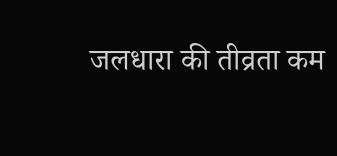जलधारा की तीव्रता कम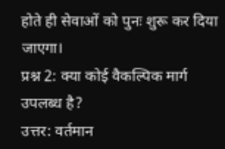होते ही सेवाओं को पुनः शुरू कर दिया जाएगा।
प्रश्न 2: क्या कोई वैकल्पिक मार्ग उपलब्ध है?
उत्तर: वर्तमान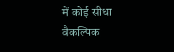में कोई सीधा वैकल्पिक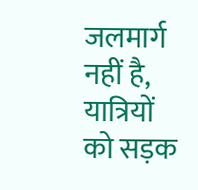जलमार्ग नहीं है, यात्रियों को सड़क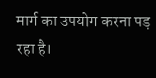मार्ग का उपयोग करना पड़ रहा है।